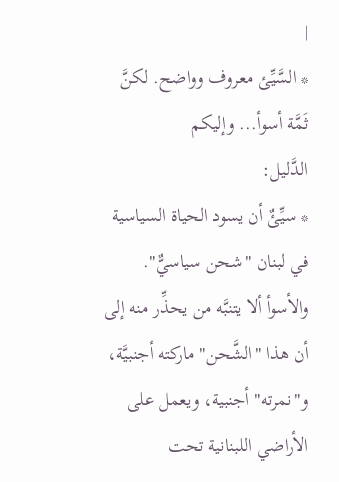|
* السَّيِّئ معروف وواضح. لكنَّ ثَمَّة أسوأ... وإليكم
الدَّليل:
* سيِّئٌ أن يسود الحياة السياسية في لبنان "شحن سياسيٌّ".
والأسوأ ألا يتنبَّه من يحذِّر منه إلى أن هذا "الشَّحن" ماركته أجنبيَّة،
و"نمرته" أجنبية، ويعمل على الأراضي اللبنانية تحت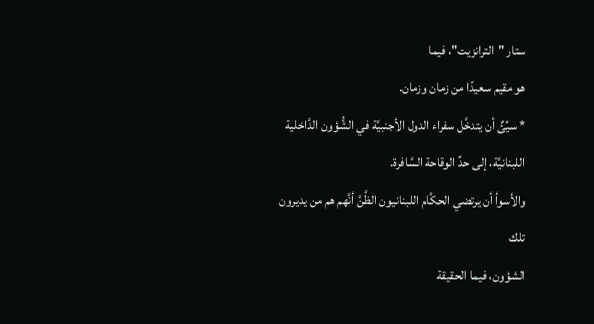ستار "الترانزيت"، فيما
هو مقيم سعيدًا من زمان وزمان.
* سيِّئٌ أن يتدخَّل سفراء الدول الأجنبيَّة في الشُّؤون الدَّاخلية
اللبنانيَّة، إلى حدِّ الوقاحة السَّافرة.
والأسوأ أن يرتضي الحكَّام اللبنانيون الظَّنَّ أنَّهم هم من يديرون تلك
الشؤون، فيما الحقيقة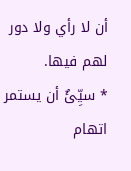أن لا رأي ولا دور لهم فيها.
* سيِّئٌ أن يستمر اتهام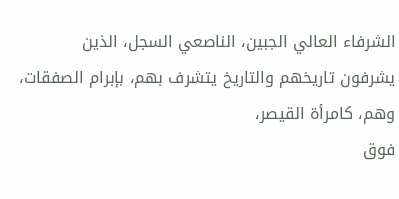الشرفاء العالي الجبين، الناصعي السجل، الذين
يشرفون تاريخهم والتاريخ يتشرف بهم، بإبرام الصفقات، وهم، كامرأة القيصر،
فوق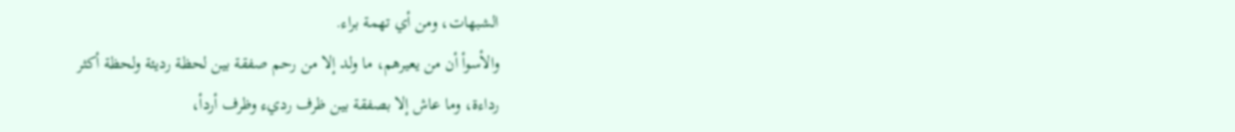الشبهات، ومن أي تهمة براء.
والأسوأ أن من يعيرهم، ما ولد إلا من رحم صفقة بين لحظة رديئة ولحظة أكثر
رداءة، وما عاش إلا بصفقة بين ظرف رديء وظرف أردأ،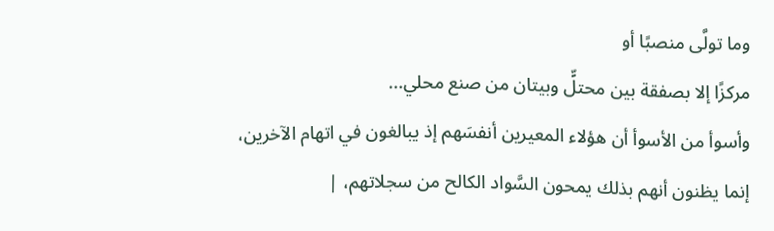وما تولَّى منصبًا أو
مركزًا إلا بصفقة بين محتلٍّ وبيتان من صنع محلي...
وأسوأ من الأسوأ أن هؤلاء المعيرين أنفسَهم إذ يبالغون في اتهام الآخرين،
إنما يظنون أنهم بذلك يمحون السَّواد الكالح من سجلاتهم، |